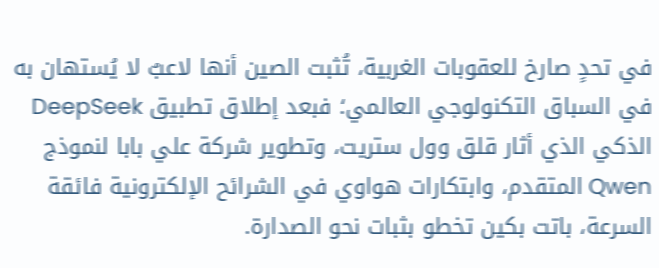في تحدٍ صارخ للعقوبات الغربية، تُثبت الصين أنها لاعبٌ لا يُستهان به في السباق التكنولوجي العالمي؛ فبعد إطلاق تطبيق DeepSeek الذكي الذي أثار قلق وول ستريت، وتطوير شركة علي بابا لنموذج Qwen المتقدم، وابتكارات هواوي في الشرائح الإلكترونية فائقة السرعة، باتت بكين تخطو بثبات نحو الصدارة.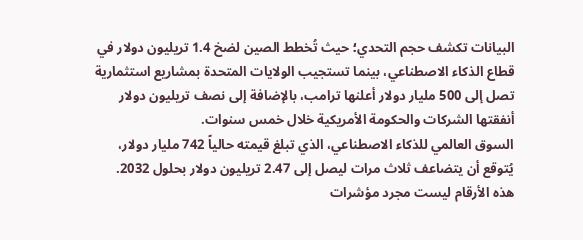البيانات تكشف حجم التحدي؛ حيث تُخطط الصين لضخ 1.4 تريليون دولار في قطاع الذكاء الاصطناعي، بينما تستجيب الولايات المتحدة بمشاريع استثمارية تصل إلى 500 مليار دولار أعلنها ترامب، بالإضافة إلى نصف تريليون دولار أنفقتها الشركات والحكومة الأمريكية خلال خمس سنوات.
السوق العالمي للذكاء الاصطناعي، الذي تبلغ قيمته حالياً 742 مليار دولار، يُتوقع أن يتضاعف ثلاث مرات ليصل إلى 2.47 تريليون دولار بحلول 2032. هذه الأرقام ليست مجرد مؤشرات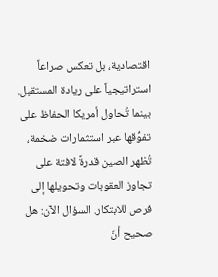اقتصادية، بل تعكس صراعاً استراتيجياً على ريادة المستقبل.
بينما تُحاول أمريكا الحفاظ على تفوُّقها عبر استثمارات ضخمة، تُظهر الصين قدرةً لافتة على تجاوز العقوبات وتحويلها إلى فرص للابتكار. السؤال الآن: هل صحيح أنّ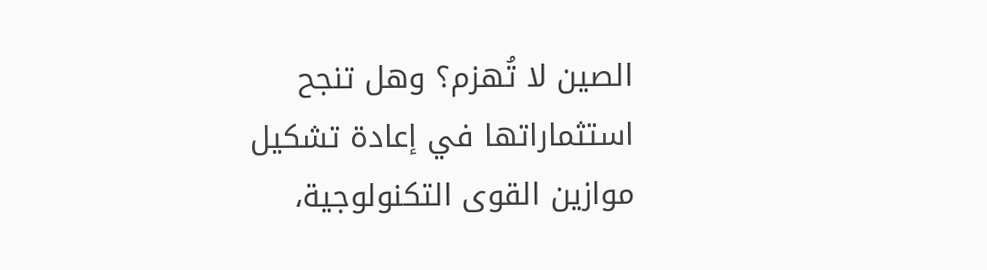الصين لا تُهزم؟ وهل تنجح استثماراتها في إعادة تشكيل موازين القوى التكنولوجية،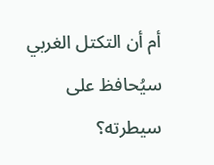أم أن التكتل الغربي سيُحافظ على سيطرته؟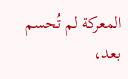المعركة لم تُحسم بعد،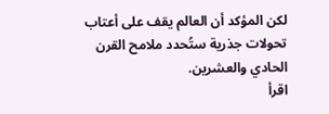لكن المؤكد أن العالم يقف على أعتاب تحولات جذرية ستُحدد ملامح القرن الحادي والعشرين.
اقرأ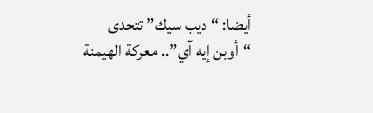أيضا: “ديب سيك” تتحدى “أوبن إيه آي”.. معركة الهيمنة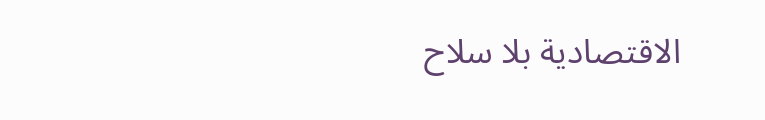الاقتصادية بلا سلاح